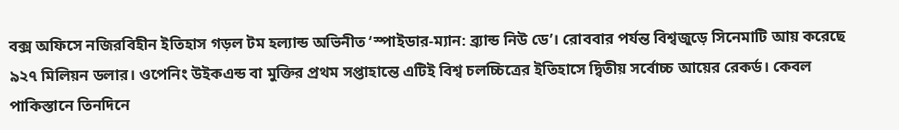বক্স অফিসে নজিরবিহীন ইতিহাস গড়ল টম হল্যান্ড অভিনীত ‘স্পাইডার-ম্যান: ব্র্যান্ড নিউ ডে’। রোববার পর্যন্ত বিশ্বজুড়ে সিনেমাটি আয় করেছে ৯২৭ মিলিয়ন ডলার। ওপেনিং উইকএন্ড বা মুক্তির প্রথম সপ্তাহান্তে এটিই বিশ্ব চলচ্চিত্রের ইতিহাসে দ্বিতীয় সর্বোচ্চ আয়ের রেকর্ড। কেবল পাকিস্তানে তিনদিনে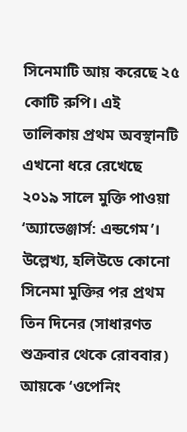সিনেমাটি আয় করেছে ২৫ কোটি রুপি। এই তালিকায় প্রথম অবস্থানটি এখনো ধরে রেখেছে ২০১৯ সালে মুক্তি পাওয়া ‘অ্যাভেঞ্জার্স: এন্ডগেম’।
উল্লেখ্য, হলিউডে কোনো সিনেমা মুক্তির পর প্রথম তিন দিনের (সাধারণত শুক্রবার থেকে রোববার) আয়কে ‘ওপেনিং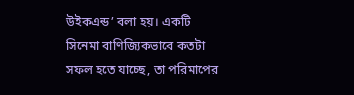উইকএন্ড’ বলা হয়। একটি সিনেমা বাণিজ্যিকভাবে কতটা সফল হতে যাচ্ছে, তা পরিমাপের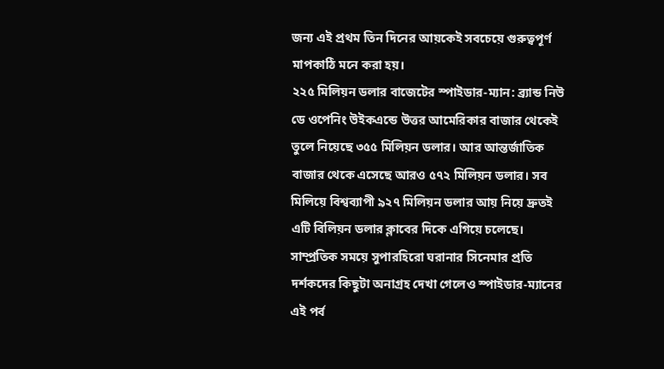জন্য এই প্রথম তিন দিনের আয়কেই সবচেয়ে গুরুত্বপূর্ণ মাপকাঠি মনে করা হয়।
২২৫ মিলিয়ন ডলার বাজেটের স্পাইডার-ম্যান: ব্র্যান্ড নিউ ডে ওপেনিং উইকএন্ডে উত্তর আমেরিকার বাজার থেকেই তুলে নিয়েছে ৩৫৫ মিলিয়ন ডলার। আর আন্তর্জাতিক বাজার থেকে এসেছে আরও ৫৭২ মিলিয়ন ডলার। সব মিলিয়ে বিশ্বব্যাপী ৯২৭ মিলিয়ন ডলার আয় নিয়ে দ্রুতই এটি বিলিয়ন ডলার ক্লাবের দিকে এগিয়ে চলেছে। সাম্প্রতিক সময়ে সুপারহিরো ঘরানার সিনেমার প্রতি দর্শকদের কিছুটা অনাগ্রহ দেখা গেলেও স্পাইডার-ম্যানের এই পর্ব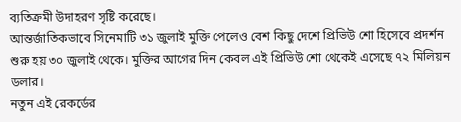ব্যতিক্রমী উদাহরণ সৃষ্টি করেছে।
আন্তর্জাতিকভাবে সিনেমাটি ৩১ জুলাই মুক্তি পেলেও বেশ কিছু দেশে প্রিভিউ শো হিসেবে প্রদর্শন শুরু হয় ৩০ জুলাই থেকে। মুক্তির আগের দিন কেবল এই প্রিভিউ শো থেকেই এসেছে ৭২ মিলিয়ন ডলার।
নতুন এই রেকর্ডের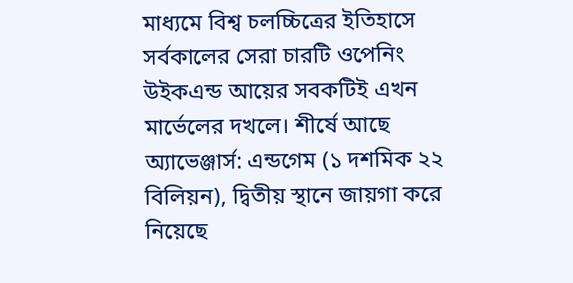মাধ্যমে বিশ্ব চলচ্চিত্রের ইতিহাসে সর্বকালের সেরা চারটি ওপেনিং উইকএন্ড আয়ের সবকটিই এখন মার্ভেলের দখলে। শীর্ষে আছে অ্যাভেঞ্জার্স: এন্ডগেম (১ দশমিক ২২ বিলিয়ন), দ্বিতীয় স্থানে জায়গা করে নিয়েছে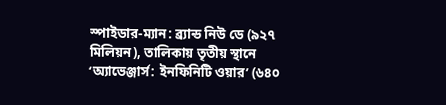স্পাইডার-ম্যান: ব্র্যান্ড নিউ ডে (৯২৭ মিলিয়ন), তালিকায় তৃতীয় স্থানে ‘অ্যাভেঞ্জার্স: ইনফিনিটি ওয়ার’ (৬৪০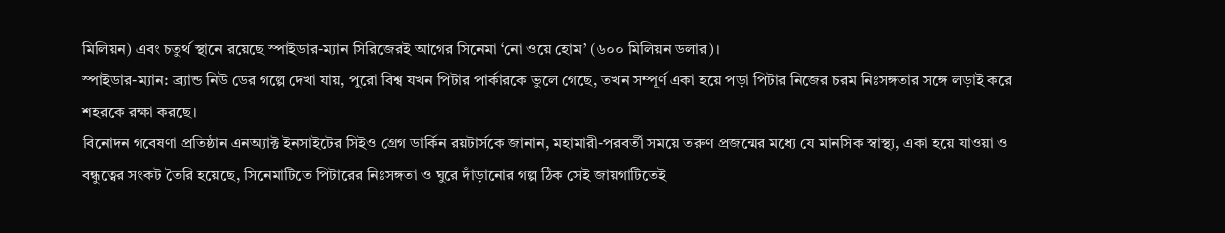মিলিয়ন) এবং চতুর্থ স্থানে রয়েছে স্পাইডার-ম্যান সিরিজেরই আগের সিনেমা ‘নো ওয়ে হোম’ (৬০০ মিলিয়ন ডলার)।
স্পাইডার-ম্যান: ব্র্যান্ড নিউ ডের গল্পে দেখা যায়, পুরো বিশ্ব যখন পিটার পার্কারকে ভুলে গেছে, তখন সম্পূর্ণ একা হয়ে পড়া পিটার নিজের চরম নিঃসঙ্গতার সঙ্গে লড়াই করে শহরকে রক্ষা করছে।
বিনোদন গবেষণা প্রতিষ্ঠান এনঅ্যাক্ট ইনসাইটের সিইও গ্রেগ ডার্কিন রয়টার্সকে জানান, মহামারী-পরবর্তী সময়ে তরুণ প্রজন্মের মধ্যে যে মানসিক স্বাস্থ্য, একা হয়ে যাওয়া ও বন্ধুত্বের সংকট তৈরি হয়েছে, সিনেমাটিতে পিটারের নিঃসঙ্গতা ও ঘুরে দাঁড়ানোর গল্প ঠিক সেই জায়গাটিতেই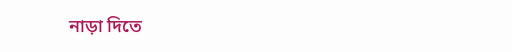নাড়া দিতে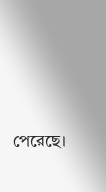পেরেছে।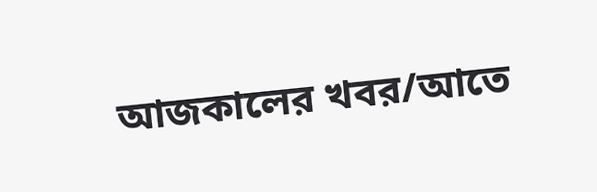আজকালের খবর/আতে